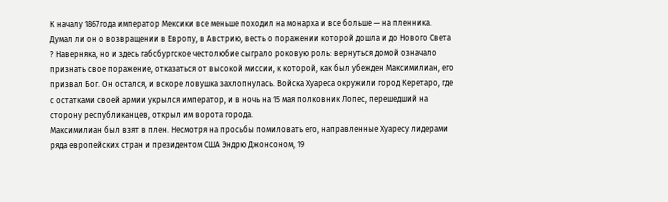К началу 1867года император Мексики все меньше походил на монарха и все больше — на пленника. Думал ли он о возвращении в Европу, в Австрию, весть о поражении которой дошла и до Нового Света ? Наверняка, но и здесь габсбургское честолюбие сыграло роковую роль: вернуться домой означало признать свое поражение, отказаться от высокой миссии, к которой, как был убежден Максимилиан, его призвал Бог. Он остался, и вскоре ловушка захлопнулась. Войска Хуареса окружили город Керетаро, где с остатками своей армии укрылся император, и в ночь на 15 мая полковник Лопес, перешедший на сторону республиканцев, открыл им ворота города.
Максимилиан был взят в плен. Несмотря на просьбы помиловать его, направленные Хуаресу лидерами ряда европейских стран и президентом США Эндрю Джонсоном, 19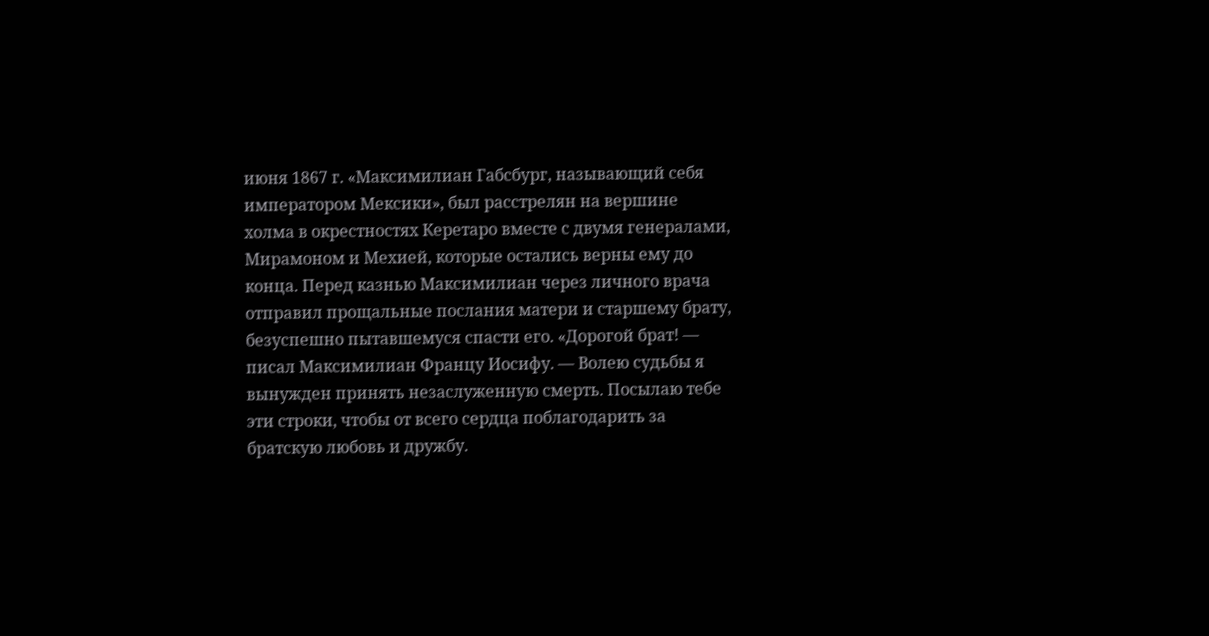июня 1867 г. «Максимилиан Габсбург, называющий себя императором Мексики», был расстрелян на вершине холма в окрестностях Керетаро вместе с двумя генералами, Мирамоном и Мехией, которые остались верны ему до конца. Перед казнью Максимилиан через личного врача отправил прощальные послания матери и старшему брату, безуспешно пытавшемуся спасти его. «Дорогой брат! — писал Максимилиан Францу Иосифу. — Волею судьбы я вынужден принять незаслуженную смерть. Посылаю тебе эти строки, чтобы от всего сердца поблагодарить за братскую любовь и дружбу.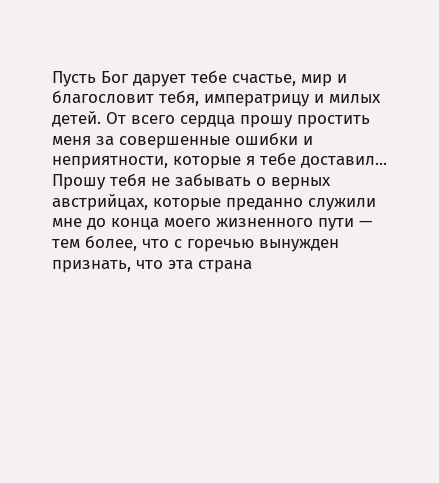Пусть Бог дарует тебе счастье, мир и благословит тебя, императрицу и милых детей. От всего сердца прошу простить меня за совершенные ошибки и неприятности, которые я тебе доставил... Прошу тебя не забывать о верных австрийцах, которые преданно служили мне до конца моего жизненного пути — тем более, что с горечью вынужден признать, что эта страна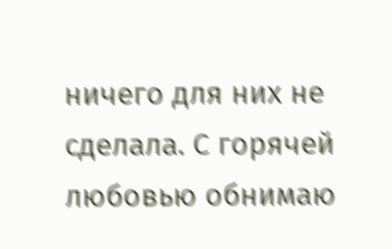ничего для них не сделала. С горячей любовью обнимаю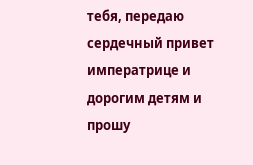тебя, передаю сердечный привет императрице и дорогим детям и прошу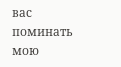вас поминать мою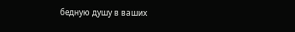бедную душу в ваших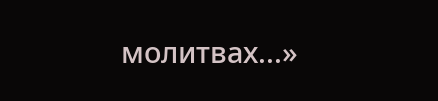молитвах...»